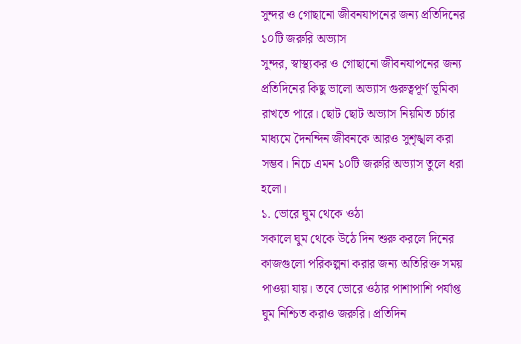সুন্দর ও গোছানো জীবনযাপনের জন্য প্রতিদিনের ১০টি জরুরি অভ্যাস
সুন্দর, স্বাস্থ্যকর ও গোছানো জীবনযাপনের জন্য প্রতিদিনের কিছু ভালো অভ্যাস গুরুত্বপূর্ণ ভূমিকা রাখতে পারে। ছোট ছোট অভ্যাস নিয়মিত চর্চার মাধ্যমে দৈনন্দিন জীবনকে আরও সুশৃঙ্খল করা সম্ভব। নিচে এমন ১০টি জরুরি অভ্যাস তুলে ধরা হলো।
১. ভোরে ঘুম থেকে ওঠা
সকালে ঘুম থেকে উঠে দিন শুরু করলে দিনের কাজগুলো পরিকল্পনা করার জন্য অতিরিক্ত সময় পাওয়া যায়। তবে ভোরে ওঠার পাশাপাশি পর্যাপ্ত ঘুম নিশ্চিত করাও জরুরি। প্রতিদিন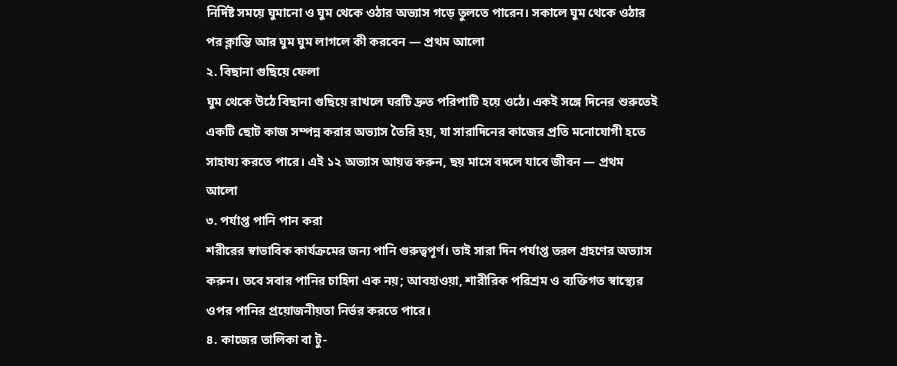নির্দিষ্ট সময়ে ঘুমানো ও ঘুম থেকে ওঠার অভ্যাস গড়ে তুলতে পারেন। সকালে ঘুম থেকে ওঠার পর ক্লান্তি আর ঘুম ঘুম লাগলে কী করবেন — প্রথম আলো
২. বিছানা গুছিয়ে ফেলা
ঘুম থেকে উঠে বিছানা গুছিয়ে রাখলে ঘরটি দ্রুত পরিপাটি হয়ে ওঠে। একই সঙ্গে দিনের শুরুতেই একটি ছোট কাজ সম্পন্ন করার অভ্যাস তৈরি হয়, যা সারাদিনের কাজের প্রতি মনোযোগী হতে সাহায্য করতে পারে। এই ১২ অভ্যাস আয়ত্ত করুন, ছয় মাসে বদলে যাবে জীবন — প্রথম আলো
৩. পর্যাপ্ত পানি পান করা
শরীরের স্বাভাবিক কার্যক্রমের জন্য পানি গুরুত্বপূর্ণ। তাই সারা দিন পর্যাপ্ত তরল গ্রহণের অভ্যাস করুন। তবে সবার পানির চাহিদা এক নয়; আবহাওয়া, শারীরিক পরিশ্রম ও ব্যক্তিগত স্বাস্থ্যের ওপর পানির প্রয়োজনীয়তা নির্ভর করতে পারে।
৪. কাজের তালিকা বা টু-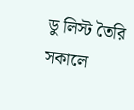ডু লিস্ট তৈরি
সকালে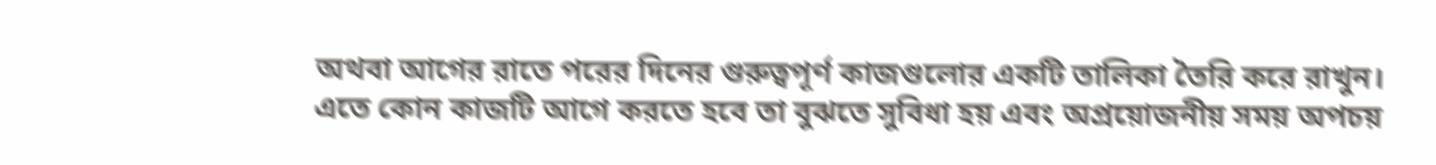অথবা আগের রাতে পরের দিনের গুরুত্বপূর্ণ কাজগুলোর একটি তালিকা তৈরি করে রাখুন। এতে কোন কাজটি আগে করতে হবে তা বুঝতে সুবিধা হয় এবং অপ্রয়োজনীয় সময় অপচয়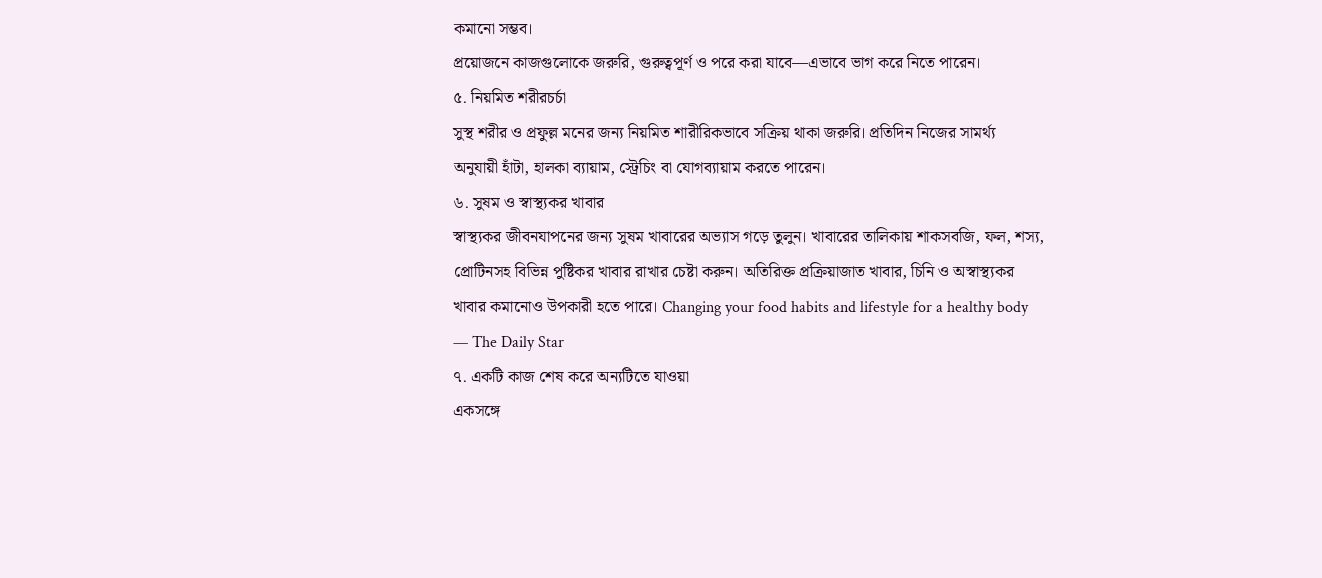কমানো সম্ভব।
প্রয়োজনে কাজগুলোকে জরুরি, গুরুত্বপূর্ণ ও পরে করা যাবে—এভাবে ভাগ করে নিতে পারেন।
৫. নিয়মিত শরীরচর্চা
সুস্থ শরীর ও প্রফুল্ল মনের জন্য নিয়মিত শারীরিকভাবে সক্রিয় থাকা জরুরি। প্রতিদিন নিজের সামর্থ্য অনুযায়ী হাঁটা, হালকা ব্যায়াম, স্ট্রেচিং বা যোগব্যায়াম করতে পারেন।
৬. সুষম ও স্বাস্থ্যকর খাবার
স্বাস্থ্যকর জীবনযাপনের জন্য সুষম খাবারের অভ্যাস গড়ে তুলুন। খাবারের তালিকায় শাকসবজি, ফল, শস্য, প্রোটিনসহ বিভিন্ন পুষ্টিকর খাবার রাখার চেষ্টা করুন। অতিরিক্ত প্রক্রিয়াজাত খাবার, চিনি ও অস্বাস্থ্যকর খাবার কমানোও উপকারী হতে পারে। Changing your food habits and lifestyle for a healthy body — The Daily Star
৭. একটি কাজ শেষ করে অন্যটিতে যাওয়া
একসঙ্গে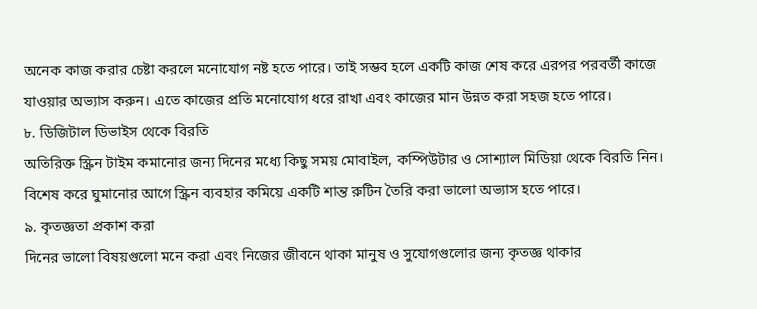অনেক কাজ করার চেষ্টা করলে মনোযোগ নষ্ট হতে পারে। তাই সম্ভব হলে একটি কাজ শেষ করে এরপর পরবর্তী কাজে যাওয়ার অভ্যাস করুন। এতে কাজের প্রতি মনোযোগ ধরে রাখা এবং কাজের মান উন্নত করা সহজ হতে পারে।
৮. ডিজিটাল ডিভাইস থেকে বিরতি
অতিরিক্ত স্ক্রিন টাইম কমানোর জন্য দিনের মধ্যে কিছু সময় মোবাইল, কম্পিউটার ও সোশ্যাল মিডিয়া থেকে বিরতি নিন। বিশেষ করে ঘুমানোর আগে স্ক্রিন ব্যবহার কমিয়ে একটি শান্ত রুটিন তৈরি করা ভালো অভ্যাস হতে পারে।
৯. কৃতজ্ঞতা প্রকাশ করা
দিনের ভালো বিষয়গুলো মনে করা এবং নিজের জীবনে থাকা মানুষ ও সুযোগগুলোর জন্য কৃতজ্ঞ থাকার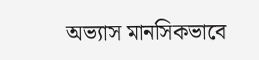অভ্যাস মানসিকভাবে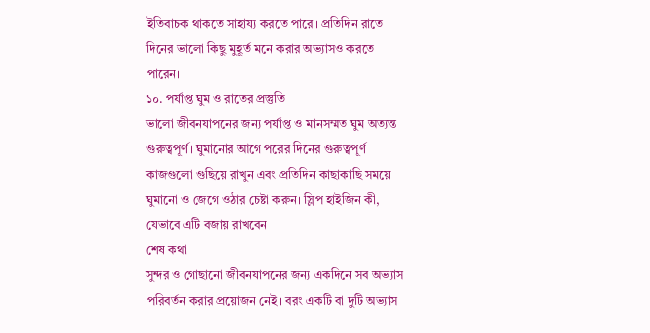ইতিবাচক থাকতে সাহায্য করতে পারে। প্রতিদিন রাতে দিনের ভালো কিছু মুহূর্ত মনে করার অভ্যাসও করতে পারেন।
১০. পর্যাপ্ত ঘুম ও রাতের প্রস্তুতি
ভালো জীবনযাপনের জন্য পর্যাপ্ত ও মানসম্মত ঘুম অত্যন্ত গুরুত্বপূর্ণ। ঘুমানোর আগে পরের দিনের গুরুত্বপূর্ণ কাজগুলো গুছিয়ে রাখুন এবং প্রতিদিন কাছাকাছি সময়ে ঘুমানো ও জেগে ওঠার চেষ্টা করুন। স্লিপ হাইজিন কী, যেভাবে এটি বজায় রাখবেন
শেষ কথা
সুন্দর ও গোছানো জীবনযাপনের জন্য একদিনে সব অভ্যাস পরিবর্তন করার প্রয়োজন নেই। বরং একটি বা দুটি অভ্যাস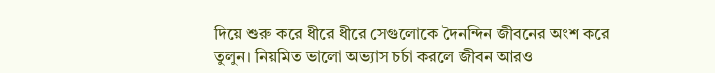দিয়ে শুরু করে ধীরে ধীরে সেগুলোকে দৈনন্দিন জীবনের অংশ করে তুলুন। নিয়মিত ভালো অভ্যাস চর্চা করলে জীবন আরও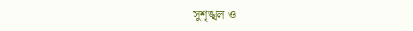সুশৃঙ্খল ও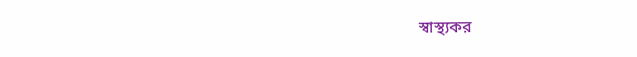স্বাস্থ্যকর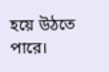হয়ে উঠতে পারে।